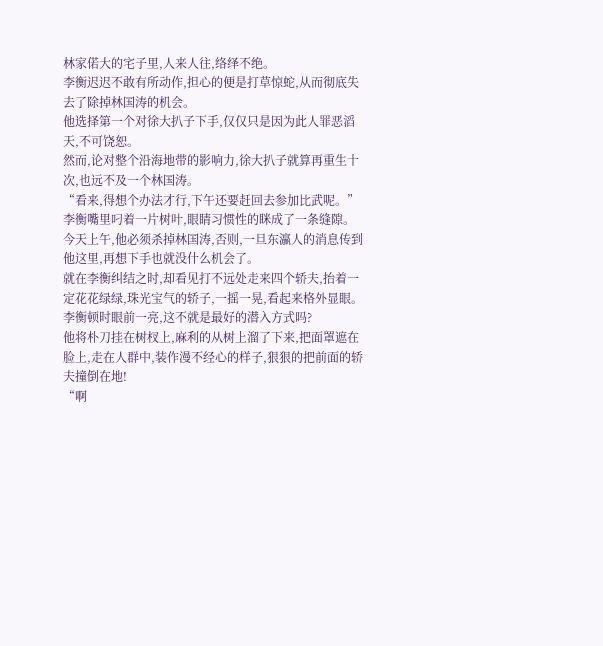林家偌大的宅子里,人来人往,络绎不绝。
李衡迟迟不敢有所动作,担心的便是打草惊蛇,从而彻底失去了除掉林国涛的机会。
他选择第一个对徐大扒子下手,仅仅只是因为此人罪恶滔天,不可饶恕。
然而,论对整个沿海地带的影响力,徐大扒子就算再重生十次,也远不及一个林国涛。
“看来,得想个办法才行,下午还要赶回去参加比武呢。”
李衡嘴里叼着一片树叶,眼睛习惯性的眯成了一条缝隙。
今天上午,他必须杀掉林国涛,否则,一旦东瀛人的消息传到他这里,再想下手也就没什么机会了。
就在李衡纠结之时,却看见打不远处走来四个轿夫,抬着一定花花绿绿,珠光宝气的轿子,一摇一晃,看起来格外显眼。
李衡顿时眼前一亮,这不就是最好的潜入方式吗?
他将朴刀挂在树杈上,麻利的从树上溜了下来,把面罩遮在脸上,走在人群中,装作漫不经心的样子,狠狠的把前面的轿夫撞倒在地!
“啊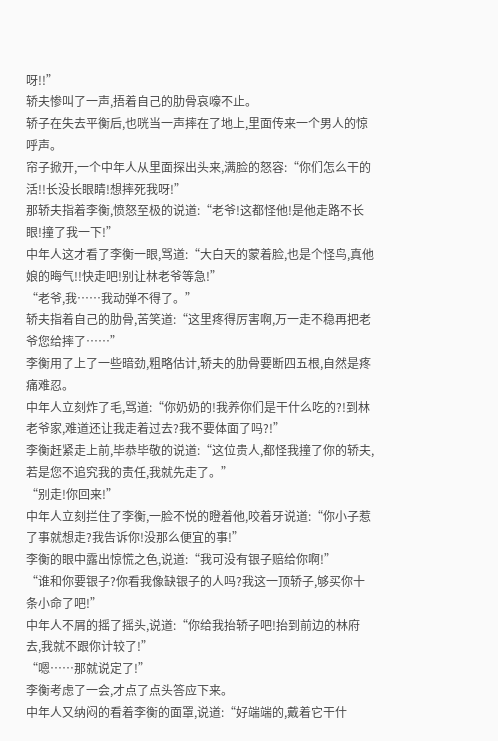呀!!”
轿夫惨叫了一声,捂着自己的肋骨哀嚎不止。
轿子在失去平衡后,也咣当一声摔在了地上,里面传来一个男人的惊呼声。
帘子掀开,一个中年人从里面探出头来,满脸的怒容:“你们怎么干的活!!长没长眼睛!想摔死我呀!”
那轿夫指着李衡,愤怒至极的说道:“老爷!这都怪他!是他走路不长眼!撞了我一下!”
中年人这才看了李衡一眼,骂道:“大白天的蒙着脸,也是个怪鸟,真他娘的晦气!!快走吧!别让林老爷等急!”
“老爷,我……我动弹不得了。”
轿夫指着自己的肋骨,苦笑道:“这里疼得厉害啊,万一走不稳再把老爷您给摔了……”
李衡用了上了一些暗劲,粗略估计,轿夫的肋骨要断四五根,自然是疼痛难忍。
中年人立刻炸了毛,骂道:“你奶奶的!我养你们是干什么吃的?!到林老爷家,难道还让我走着过去?我不要体面了吗?!”
李衡赶紧走上前,毕恭毕敬的说道:“这位贵人,都怪我撞了你的轿夫,若是您不追究我的责任,我就先走了。”
“别走!你回来!”
中年人立刻拦住了李衡,一脸不悦的瞪着他,咬着牙说道:“你小子惹了事就想走?我告诉你!没那么便宜的事!”
李衡的眼中露出惊慌之色,说道:“我可没有银子赔给你啊!”
“谁和你要银子?你看我像缺银子的人吗?我这一顶轿子,够买你十条小命了吧!”
中年人不屑的摇了摇头,说道:“你给我抬轿子吧!抬到前边的林府去,我就不跟你计较了!”
“嗯……那就说定了!”
李衡考虑了一会,才点了点头答应下来。
中年人又纳闷的看着李衡的面罩,说道:“好端端的,戴着它干什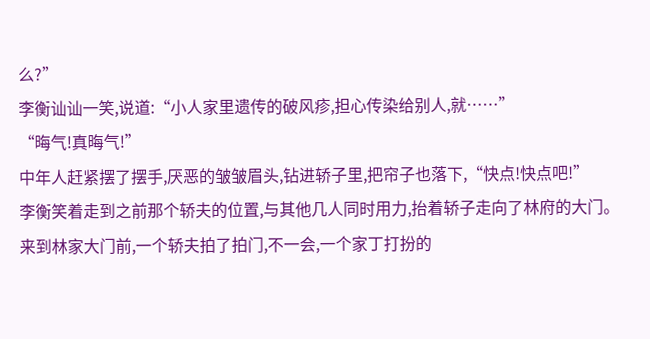么?”
李衡讪讪一笑,说道:“小人家里遗传的破风疹,担心传染给别人,就……”
“晦气!真晦气!”
中年人赶紧摆了摆手,厌恶的皱皱眉头,钻进轿子里,把帘子也落下,“快点!快点吧!”
李衡笑着走到之前那个轿夫的位置,与其他几人同时用力,抬着轿子走向了林府的大门。
来到林家大门前,一个轿夫拍了拍门,不一会,一个家丁打扮的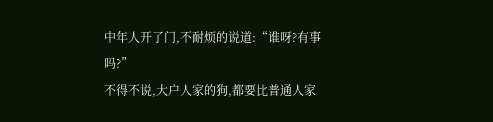中年人开了门,不耐烦的说道:“谁呀?有事吗?”
不得不说,大户人家的狗,都要比普通人家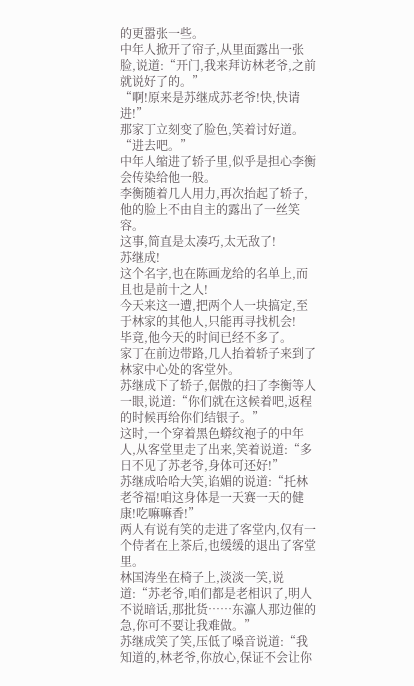的更嚣张一些。
中年人掀开了帘子,从里面露出一张脸,说道:“开门,我来拜访林老爷,之前就说好了的。”
“啊!原来是苏继成苏老爷!快,快请进!”
那家丁立刻变了脸色,笑着讨好道。
“进去吧。”
中年人缩进了轿子里,似乎是担心李衡会传染给他一般。
李衡随着几人用力,再次抬起了轿子,他的脸上不由自主的露出了一丝笑容。
这事,简直是太凑巧,太无敌了!
苏继成!
这个名字,也在陈画龙给的名单上,而且也是前十之人!
今天来这一遭,把两个人一块搞定,至于林家的其他人,只能再寻找机会!
毕竟,他今天的时间已经不多了。
家丁在前边带路,几人抬着轿子来到了林家中心处的客堂外。
苏继成下了轿子,倨傲的扫了李衡等人一眼,说道:“你们就在这候着吧,返程的时候再给你们结银子。”
这时,一个穿着黑色蟒纹袍子的中年人,从客堂里走了出来,笑着说道:“多日不见了苏老爷,身体可还好!”
苏继成哈哈大笑,谄媚的说道:“托林老爷福!咱这身体是一天赛一天的健康!吃嘛嘛香!”
两人有说有笑的走进了客堂内,仅有一个侍者在上茶后,也缓缓的退出了客堂里。
林国涛坐在椅子上,淡淡一笑,说道:“苏老爷,咱们都是老相识了,明人不说暗话,那批货……东瀛人那边催的急,你可不要让我难做。”
苏继成笑了笑,压低了嗓音说道:“我知道的,林老爷,你放心,保证不会让你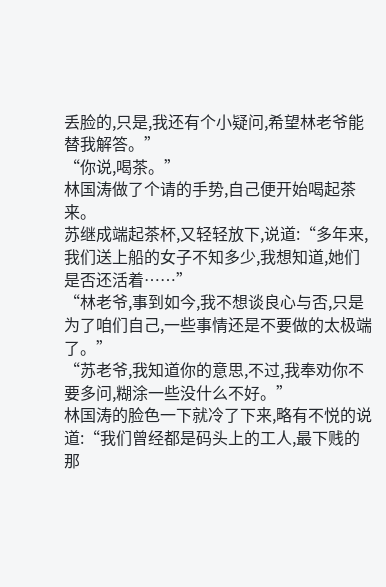丢脸的,只是,我还有个小疑问,希望林老爷能替我解答。”
“你说,喝茶。”
林国涛做了个请的手势,自己便开始喝起茶来。
苏继成端起茶杯,又轻轻放下,说道:“多年来,我们送上船的女子不知多少,我想知道,她们是否还活着……”
“林老爷,事到如今,我不想谈良心与否,只是为了咱们自己,一些事情还是不要做的太极端了。”
“苏老爷,我知道你的意思,不过,我奉劝你不要多问,糊涂一些没什么不好。”
林国涛的脸色一下就冷了下来,略有不悦的说道:“我们曾经都是码头上的工人,最下贱的那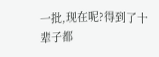一批,现在呢?得到了十辈子都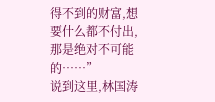得不到的财富,想要什么都不付出,那是绝对不可能的……”
说到这里,林国涛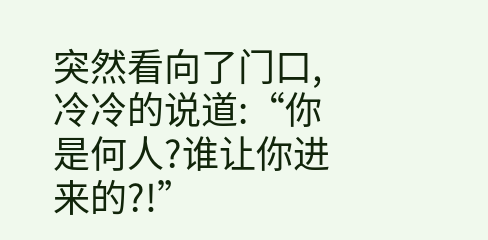突然看向了门口,冷冷的说道:“你是何人?谁让你进来的?!”